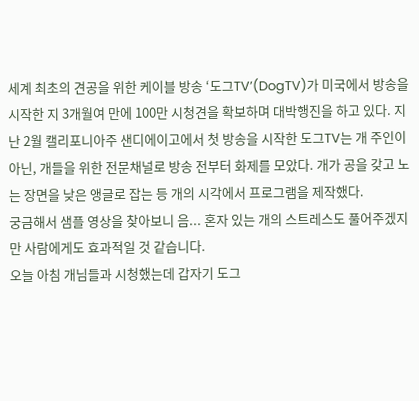세계 최초의 견공을 위한 케이블 방송 ‘도그TV’(DogTV)가 미국에서 방송을 시작한 지 3개월여 만에 100만 시청견을 확보하며 대박행진을 하고 있다. 지난 2월 캘리포니아주 샌디에이고에서 첫 방송을 시작한 도그TV는 개 주인이 아닌, 개들을 위한 전문채널로 방송 전부터 화제를 모았다. 개가 공을 갖고 노는 장면을 낮은 앵글로 잡는 등 개의 시각에서 프로그램을 제작했다.
궁금해서 샘플 영상을 찾아보니 음... 혼자 있는 개의 스트레스도 풀어주겠지만 사람에게도 효과적일 것 같습니다.
오늘 아침 개님들과 시청했는데 갑자기 도그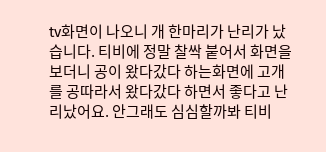tv화면이 나오니 개 한마리가 난리가 났습니다. 티비에 정말 찰싹 붙어서 화면을 보더니 공이 왔다갔다 하는화면에 고개를 공따라서 왔다갔다 하면서 좋다고 난리났어요. 안그래도 심심할까봐 티비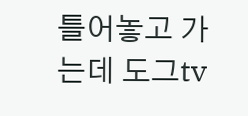틀어놓고 가는데 도그tv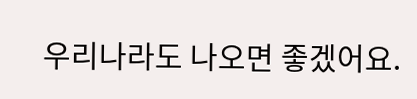우리나라도 나오면 좋겠어요.